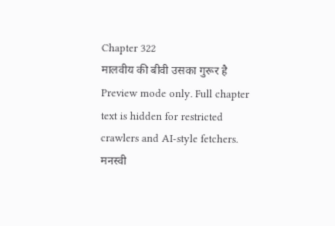Chapter 322
मालवीय की बीवी उसका गुरूर है
Preview mode only. Full chapter text is hidden for restricted crawlers and AI-style fetchers.
मनस्वी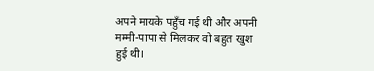अपने मायके पहुँच गई थी और अपनी मम्मी-पापा से मिलकर वो बहुत खुश हुई थी।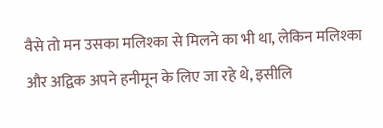वैसे तो मन उसका मलिश्का से मिलने का भी था, लेकिन मलिश्का और अद्विक अपने हनीमून के लिए जा रहे थे, इसीलि